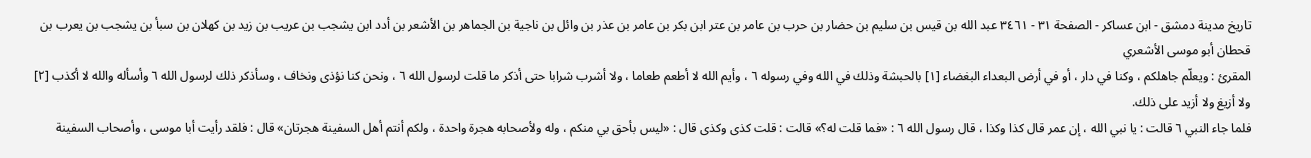تاريخ مدينة دمشق - ابن عساكر - الصفحة ٣١ - ٣٤٦١ عبد الله بن قيس بن سليم بن حضار بن حرب بن عامر بن عتر ابن بكر بن عامر بن عذر بن وائل بن ناجية بن الجماهر بن الأشعر بن أدد ابن يشجب بن عريب بن زيد بن كهلان بن سبأ بن يشجب بن يعرب بن قحطان أبو موسى الأشعري
المقرئ : ويعلّم جاهلكم ، وكنا في دار ، أو في أرض البعداء البغضاء [١] بالحبشة وذلك في الله وفي رسوله ٦ ، وأيم الله لا أطعم طعاما ، ولا أشرب شرابا حتى أذكر ما قلت لرسول الله ٦ ، ونحن كنا نؤذى ونخاف ، وسأذكر ذلك لرسول الله ٦ وأسأله والله لا أكذب [٢] ولا أزيغ ولا أزيد على ذلك.
فلما جاء النبي ٦ قالت : يا نبي الله ، إن عمر قال كذا وكذا ، قال رسول الله ٦ : «فما قلت له؟» قالت : قلت كذى وكذى قال : «ليس بأحق بي منكم ، وله ولأصحابه هجرة واحدة ، ولكم أنتم أهل السفينة هجرتان» قال : فلقد رأيت أبا موسى ، وأصحاب السفينة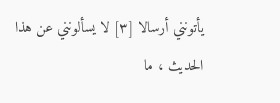يأتونني أرسالا [٣] لا يسألونني عن هذا الحديث ، ما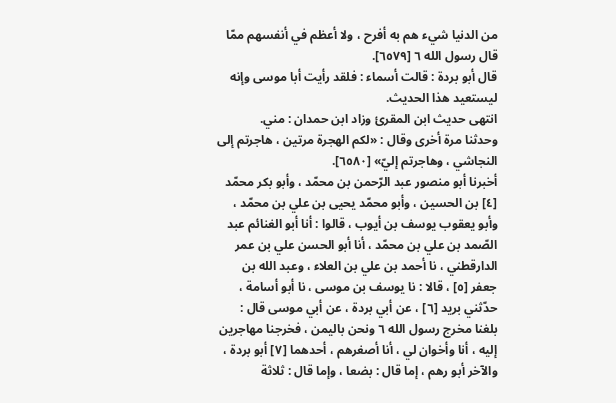من الدنيا شيء هم به أفرح ، ولا أعظم في أنفسهم ممّا قال رسول الله ٦ [٦٥٧٩].
قال أبو بردة : قالت أسماء : فلقد رأيت أبا موسى وإنه ليستعيد هذا الحديث.
انتهى حديث ابن المقرئ وزاد ابن حمدان : مني.
وحدثنا مرة أخرى وقال : «لكم الهجرة مرتين ، هاجرتم إلى النجاشي ، وهاجرتم إليّ» [٦٥٨٠].
أخبرنا أبو منصور عبد الرّحمن بن محمّد ، وأبو بكر محمّد [٤] بن الحسين ، وأبو محمّد يحيى بن علي بن محمّد ، وأبو يعقوب يوسف بن أيوب ، قالوا : أنا أبو الغنائم عبد الصّمد بن علي بن محمّد ، أنا أبو الحسن علي بن عمر الدارقطني ، نا أحمد بن علي بن العلاء ، وعبد الله بن جعفر [٥] ، قالا : نا يوسف بن موسى ، نا أبو أسامة ، حدّثني بريد [٦] ، عن أبي بردة ، عن أبي موسى قال :
بلغنا مخرج رسول الله ٦ ونحن باليمن ، فخرجنا مهاجرين إليه ، أنا وأخوان لي ، أنا أصغرهم ، أحدهما [٧] أبو بردة ، والآخر أبو رهم ، إما قال : بضعا ، وإما قال : ثلاثة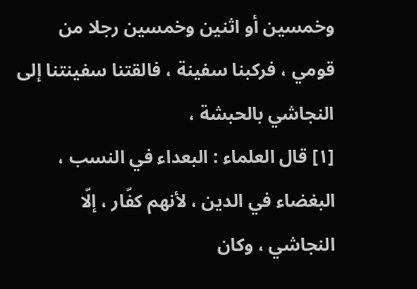وخمسين أو اثنين وخمسين رجلا من قومي ، فركبنا سفينة ، فالقتنا سفينتنا إلى النجاشي بالحبشة ،
[١] قال العلماء : البعداء في النسب ، البغضاء في الدين ، لأنهم كفّار ، إلّا النجاشي ، وكان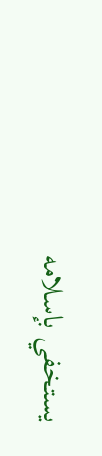يستخفي بإسلامه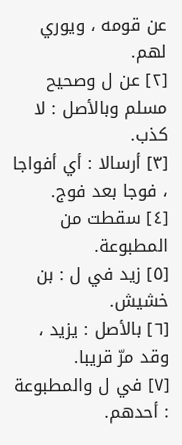عن قومه ، ويوري لهم.
[٢] عن ل وصحيح مسلم وبالأصل : لا كذب.
[٣] أرسالا : أي أفواجا ، فوجا بعد فوج.
[٤] سقطت من المطبوعة.
[٥] زيد في ل : بن خشيش.
[٦] بالأصل : يزيد ، وقد مرّ قريبا.
[٧] في ل والمطبوعة : أحدهم.